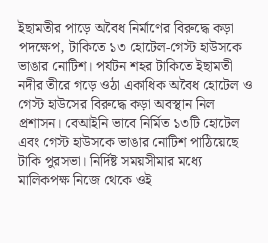ইছামতীর পাড়ে অবৈধ নির্মাণের বিরুদ্ধে কড়া পদক্ষেপ, টাকিতে ১৩ হোটেল-গেস্ট হাউসকে ভাঙার নোটিশ। পর্যটন শহর টাকিতে ইছামতী নদীর তীরে গড়ে ওঠা একাধিক অবৈধ হোটেল ও গেস্ট হাউসের বিরুদ্ধে কড়া অবস্থান নিল প্রশাসন। বেআইনি ভাবে নির্মিত ১৩টি হোটেল এবং গেস্ট হাউসকে ভাঙার নোটিশ পাঠিয়েছে টাকি পুরসভা। নির্দিষ্ট সময়সীমার মধ্যে মালিকপক্ষ নিজে থেকে ওই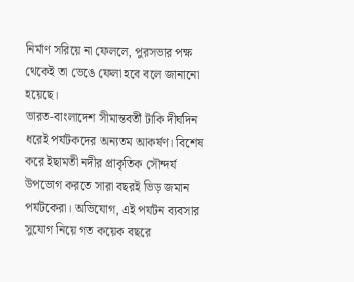নির্মাণ সরিয়ে না ফেললে, পুরসভার পক্ষ থেকেই তা ভেঙে ফেলা হবে বলে জানানো হয়েছে।
ভারত-বাংলাদেশ সীমান্তবর্তী টাকি দীর্ঘদিন ধরেই পর্যটকদের অন্যতম আকর্ষণ। বিশেষ করে ইছামতী নদীর প্রাকৃতিক সৌন্দর্য উপভোগ করতে সারা বছরই ভিড় জমান পর্যটকেরা। অভিযোগ, এই পর্যটন ব্যবসার সুযোগ নিয়ে গত কয়েক বছরে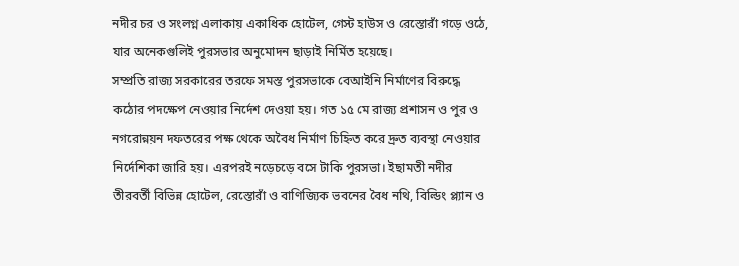নদীর চর ও সংলগ্ন এলাকায় একাধিক হোটেল, গেস্ট হাউস ও রেস্তোরাঁ গড়ে ওঠে, যার অনেকগুলিই পুরসভার অনুমোদন ছাড়াই নির্মিত হয়েছে।
সম্প্রতি রাজ্য সরকারের তরফে সমস্ত পুরসভাকে বেআইনি নির্মাণের বিরুদ্ধে কঠোর পদক্ষেপ নেওয়ার নির্দেশ দেওয়া হয়। গত ১৫ মে রাজ্য প্রশাসন ও পুর ও নগরোন্নয়ন দফতরের পক্ষ থেকে অবৈধ নির্মাণ চিহ্নিত করে দ্রুত ব্যবস্থা নেওয়ার নির্দেশিকা জারি হয়। এরপরই নড়েচড়ে বসে টাকি পুরসভা। ইছামতী নদীর তীরবর্তী বিভিন্ন হোটেল, রেস্তোরাঁ ও বাণিজ্যিক ভবনের বৈধ নথি, বিল্ডিং প্ল্যান ও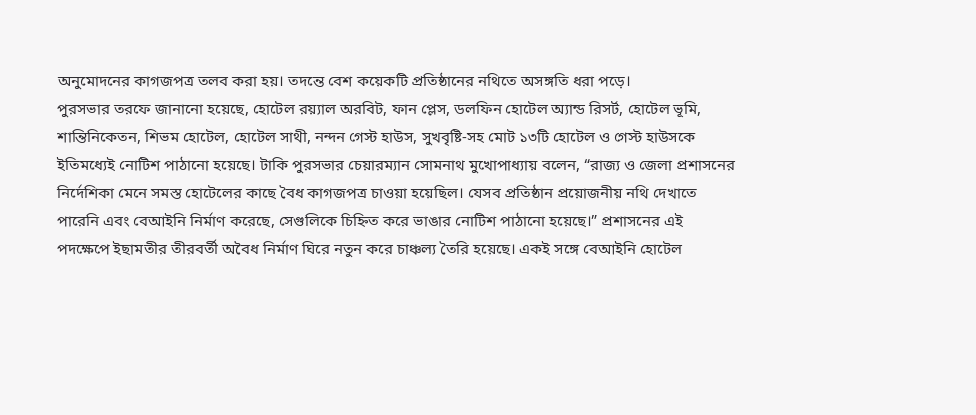অনুমোদনের কাগজপত্র তলব করা হয়। তদন্তে বেশ কয়েকটি প্রতিষ্ঠানের নথিতে অসঙ্গতি ধরা পড়ে।
পুরসভার তরফে জানানো হয়েছে, হোটেল রয়্যাল অরবিট, ফান প্লেস, ডলফিন হোটেল অ্যান্ড রিসর্ট, হোটেল ভূমি, শান্তিনিকেতন, শিভম হোটেল, হোটেল সাথী, নন্দন গেস্ট হাউস, সুখবৃষ্টি-সহ মোট ১৩টি হোটেল ও গেস্ট হাউসকে ইতিমধ্যেই নোটিশ পাঠানো হয়েছে। টাকি পুরসভার চেয়ারম্যান সোমনাথ মুখোপাধ্যায় বলেন, “রাজ্য ও জেলা প্রশাসনের নির্দেশিকা মেনে সমস্ত হোটেলের কাছে বৈধ কাগজপত্র চাওয়া হয়েছিল। যেসব প্রতিষ্ঠান প্রয়োজনীয় নথি দেখাতে পারেনি এবং বেআইনি নির্মাণ করেছে, সেগুলিকে চিহ্নিত করে ভাঙার নোটিশ পাঠানো হয়েছে।” প্রশাসনের এই পদক্ষেপে ইছামতীর তীরবর্তী অবৈধ নির্মাণ ঘিরে নতুন করে চাঞ্চল্য তৈরি হয়েছে। একই সঙ্গে বেআইনি হোটেল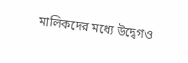মালিকদের মধ্যে উদ্বেগও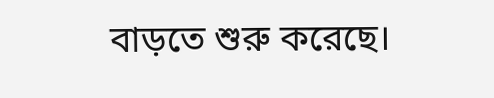বাড়তে শুরু করেছে।